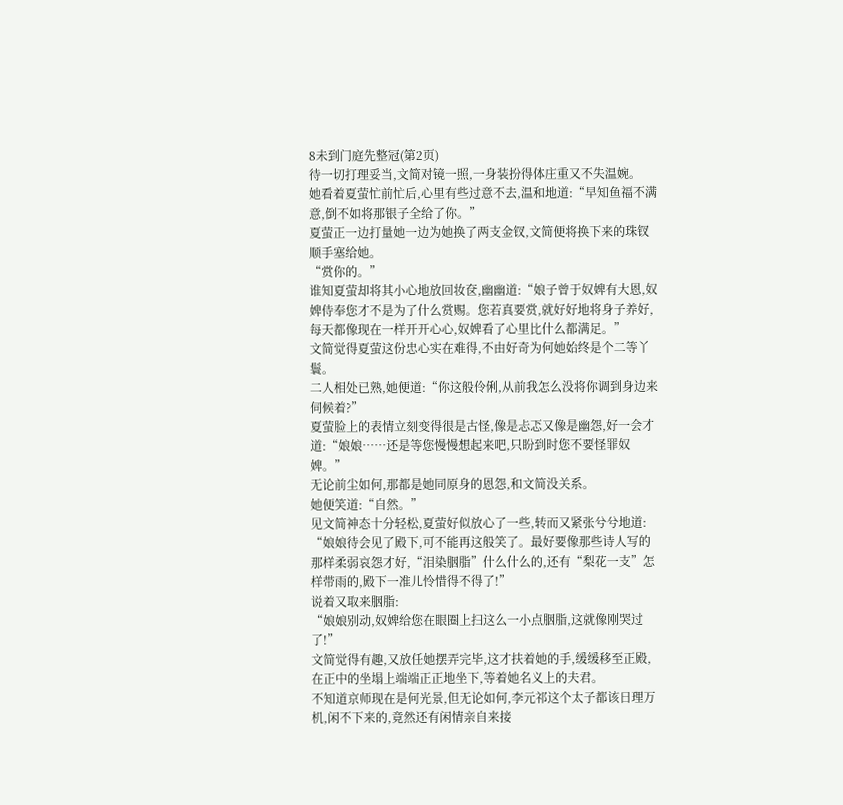8未到门庭先整冠(第2页)
待一切打理妥当,文简对镜一照,一身装扮得体庄重又不失温婉。
她看着夏萤忙前忙后,心里有些过意不去,温和地道:“早知鱼福不满意,倒不如将那银子全给了你。”
夏萤正一边打量她一边为她换了两支金钗,文简便将换下来的珠钗顺手塞给她。
“赏你的。”
谁知夏萤却将其小心地放回妆奁,幽幽道:“娘子曾于奴婢有大恩,奴婢侍奉您才不是为了什么赏赐。您若真要赏,就好好地将身子养好,每天都像现在一样开开心心,奴婢看了心里比什么都满足。”
文简觉得夏萤这份忠心实在难得,不由好奇为何她始终是个二等丫鬟。
二人相处已熟,她便道:“你这般伶俐,从前我怎么没将你调到身边来伺候着?”
夏萤脸上的表情立刻变得很是古怪,像是忐忑又像是幽怨,好一会才道:“娘娘……还是等您慢慢想起来吧,只盼到时您不要怪罪奴婢。”
无论前尘如何,那都是她同原身的恩怨,和文简没关系。
她便笑道:“自然。”
见文简神态十分轻松,夏萤好似放心了一些,转而又紧张兮兮地道:
“娘娘待会见了殿下,可不能再这般笑了。最好要像那些诗人写的那样柔弱哀怨才好,“泪染胭脂”什么什么的,还有“梨花一支”怎样带雨的,殿下一准儿怜惜得不得了!”
说着又取来胭脂:
“娘娘别动,奴婢给您在眼圈上扫这么一小点胭脂,这就像刚哭过了!”
文简觉得有趣,又放任她摆弄完毕,这才扶着她的手,缓缓移至正殿,在正中的坐塌上端端正正地坐下,等着她名义上的夫君。
不知道京师现在是何光景,但无论如何,李元祁这个太子都该日理万机,闲不下来的,竟然还有闲情亲自来接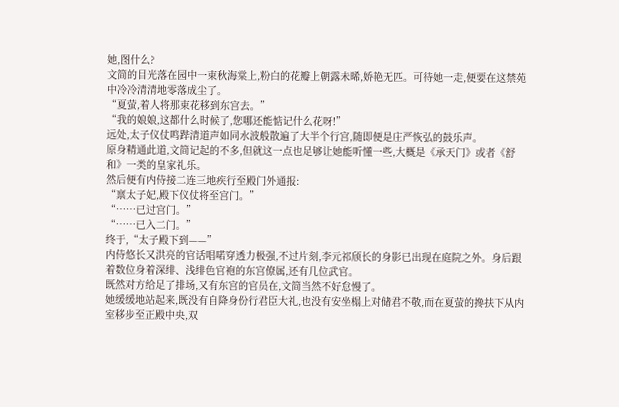她,图什么?
文简的目光落在园中一束秋海棠上,粉白的花瓣上朝露未晞,娇艳无匹。可待她一走,便要在这禁苑中冷冷清清地零落成尘了。
“夏萤,着人将那束花移到东宫去。”
“我的娘娘,这都什么时候了,您哪还能惦记什么花呀!”
远处,太子仪仗鸣跸清道声如同水波般散遍了大半个行宫,随即便是庄严恢弘的鼓乐声。
原身精通此道,文简记起的不多,但就这一点也足够让她能听懂一些,大概是《承天门》或者《舒和》一类的皇家礼乐。
然后便有内侍接二连三地疾行至殿门外通报:
“禀太子妃,殿下仪仗将至宫门。”
“……已过宫门。”
“……已入二门。”
终于,“太子殿下到——”
内侍悠长又洪亮的官话唱喏穿透力极强,不过片刻,李元祁颀长的身影已出现在庭院之外。身后跟着数位身着深绯、浅绯色官袍的东宫僚属,还有几位武官。
既然对方给足了排场,又有东宫的官员在,文简当然不好怠慢了。
她缓缓地站起来,既没有自降身份行君臣大礼,也没有安坐榻上对储君不敬,而在夏萤的搀扶下从内室移步至正殿中央,双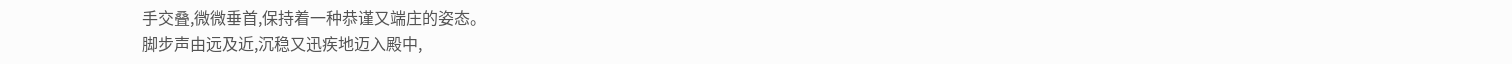手交叠,微微垂首,保持着一种恭谨又端庄的姿态。
脚步声由远及近,沉稳又迅疾地迈入殿中,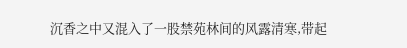沉香之中又混入了一股禁苑林间的风露清寒,带起